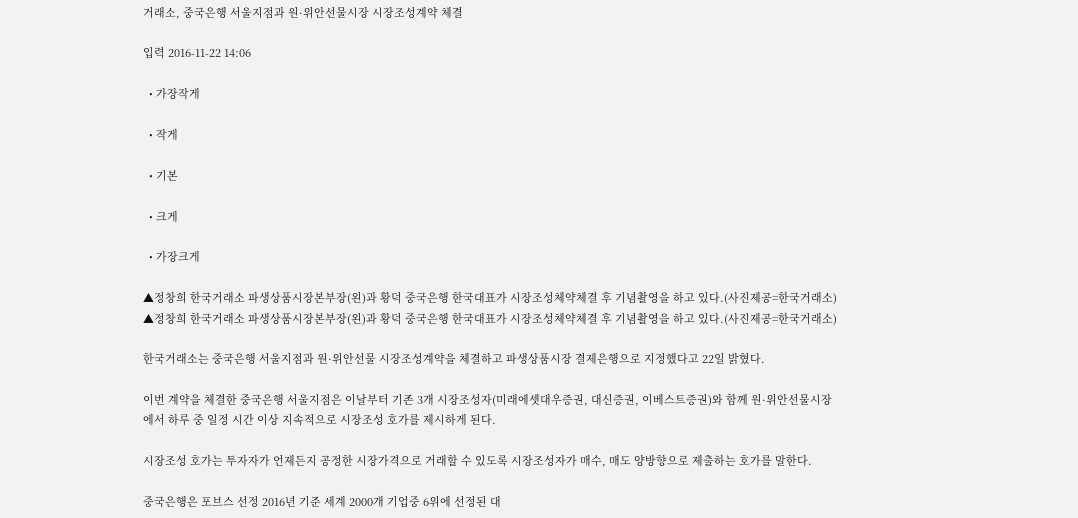거래소, 중국은행 서울지점과 원·위안선물시장 시장조성계약 체결

입력 2016-11-22 14:06

  • 가장작게

  • 작게

  • 기본

  • 크게

  • 가장크게

▲정창희 한국거래소 파생상품시장본부장(왼)과 황덕 중국은행 한국대표가 시장조성체약체결 후 기념촬영을 하고 있다.(사진제공=한국거래소)
▲정창희 한국거래소 파생상품시장본부장(왼)과 황덕 중국은행 한국대표가 시장조성체약체결 후 기념촬영을 하고 있다.(사진제공=한국거래소)

한국거래소는 중국은행 서울지점과 원·위안선물 시장조성계약을 체결하고 파생상품시장 결제은행으로 지정했다고 22일 밝혔다.

이번 계약을 체결한 중국은행 서울지점은 이날부터 기존 3개 시장조성자(미래에셋대우증권, 대신증권, 이베스트증권)와 함께 원·위안선물시장에서 하루 중 일정 시간 이상 지속적으로 시장조성 호가를 제시하게 된다.

시장조성 호가는 투자자가 언제든지 공정한 시장가격으로 거래할 수 있도록 시장조성자가 매수, 매도 양방향으로 제출하는 호가를 말한다.

중국은행은 포브스 선정 2016년 기준 세계 2000개 기업중 6위에 선정된 대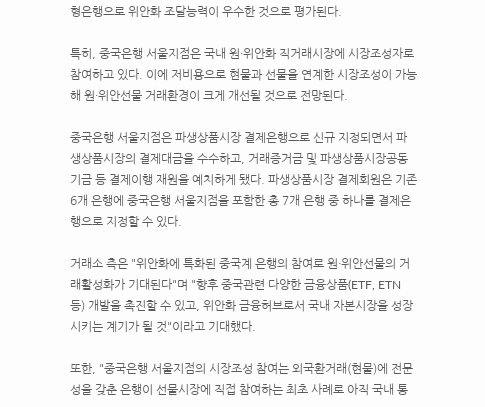형은행으로 위안화 조달능력이 우수한 것으로 평가된다.

특히, 중국은행 서울지점은 국내 원·위안화 직거래시장에 시장조성자로 참여하고 있다. 이에 저비용으로 현물과 선물을 연계한 시장조성이 가능해 원·위안선물 거래환경이 크게 개선될 것으로 전망된다.

중국은행 서울지점은 파생상품시장 결제은행으로 신규 지정되면서 파생상품시장의 결제대금을 수수하고, 거래증거금 및 파생상품시장공동기금 등 결제이행 재원을 예치하게 됐다. 파생상품시장 결제회원은 기존 6개 은행에 중국은행 서울지점을 포함한 총 7개 은행 중 하나를 결제은행으로 지정할 수 있다.

거래소 측은 "위안화에 특화된 중국계 은행의 참여로 원·위안선물의 거래활성화가 기대된다"며 "향후 중국관련 다양한 금융상품(ETF, ETN 등) 개발을 촉진할 수 있고, 위안화 금융허브로서 국내 자본시장을 성장시키는 계기가 될 것"이라고 기대했다.

또한, "중국은행 서울지점의 시장조성 참여는 외국환거래(현물)에 전문성을 갖춘 은행이 선물시장에 직접 참여하는 최초 사례로 아직 국내 통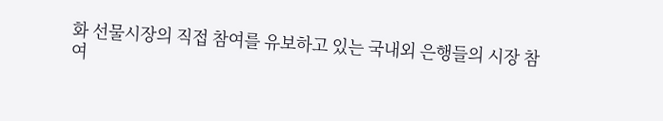화 선물시장의 직접 참여를 유보하고 있는 국내외 은행들의 시장 참여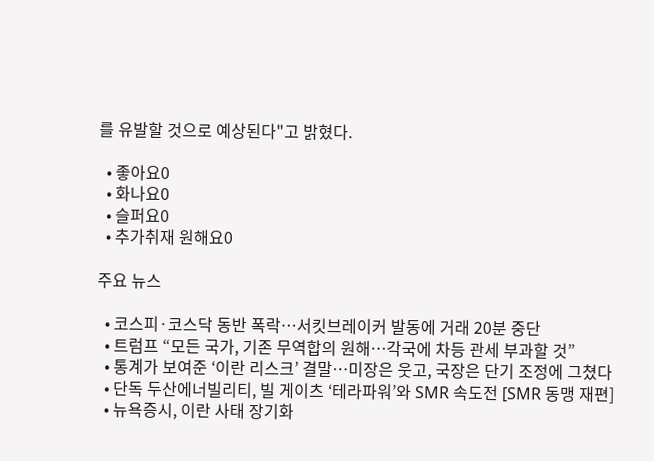를 유발할 것으로 예상된다"고 밝혔다.

  • 좋아요0
  • 화나요0
  • 슬퍼요0
  • 추가취재 원해요0

주요 뉴스

  • 코스피·코스닥 동반 폭락…서킷브레이커 발동에 거래 20분 중단
  • 트럼프 “모든 국가, 기존 무역합의 원해…각국에 차등 관세 부과할 것”
  • 통계가 보여준 ‘이란 리스크’ 결말⋯미장은 웃고, 국장은 단기 조정에 그쳤다
  • 단독 두산에너빌리티, 빌 게이츠 ‘테라파워’와 SMR 속도전 [SMR 동맹 재편]
  • 뉴욕증시, 이란 사태 장기화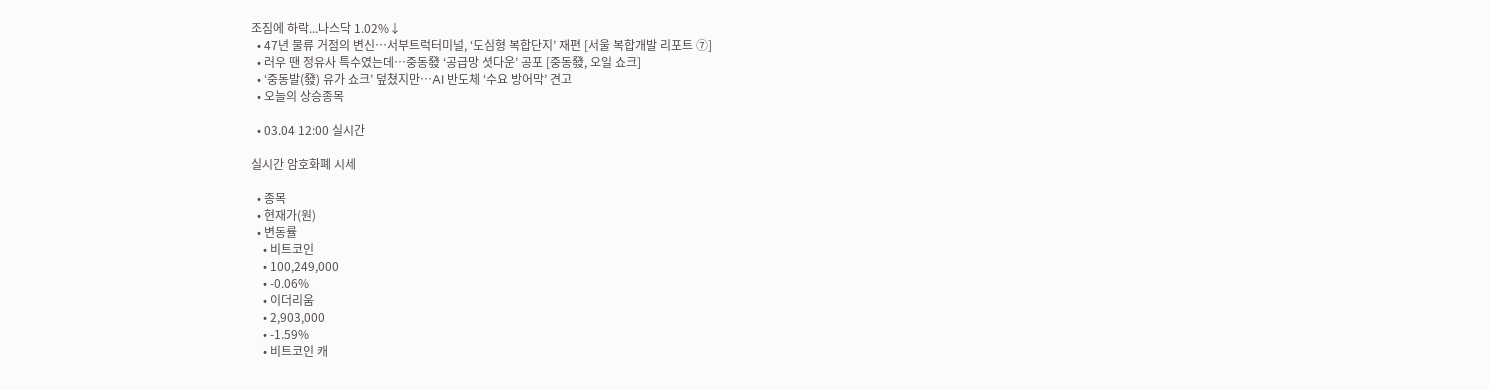조짐에 하락...나스닥 1.02%↓
  • 47년 물류 거점의 변신⋯서부트럭터미널, ‘도심형 복합단지’ 재편 [서울 복합개발 리포트 ⑦]
  • 러우 땐 정유사 특수였는데…중동發 ‘공급망 셧다운’ 공포 [중동發, 오일 쇼크]
  • ‘중동발(發) 유가 쇼크’ 덮쳤지만…AI 반도체 ‘수요 방어막’ 견고
  • 오늘의 상승종목

  • 03.04 12:00 실시간

실시간 암호화폐 시세

  • 종목
  • 현재가(원)
  • 변동률
    • 비트코인
    • 100,249,000
    • -0.06%
    • 이더리움
    • 2,903,000
    • -1.59%
    • 비트코인 캐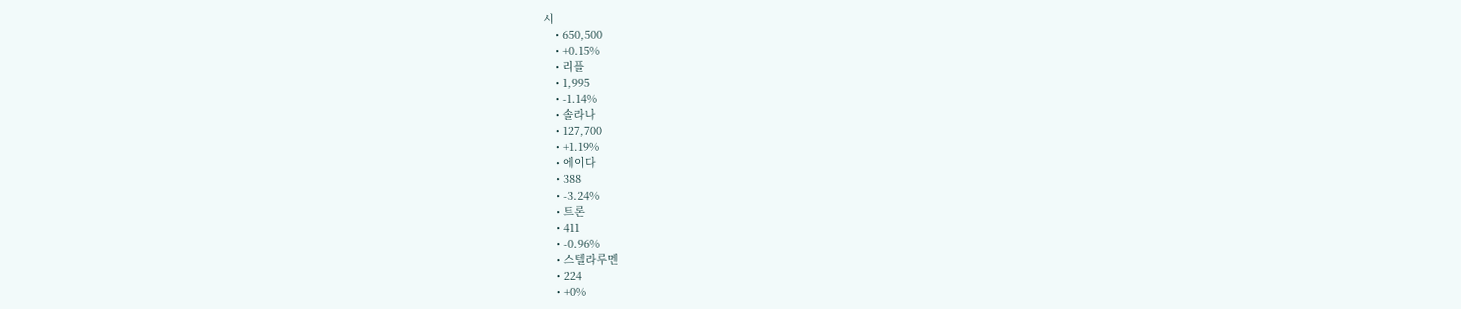시
    • 650,500
    • +0.15%
    • 리플
    • 1,995
    • -1.14%
    • 솔라나
    • 127,700
    • +1.19%
    • 에이다
    • 388
    • -3.24%
    • 트론
    • 411
    • -0.96%
    • 스텔라루멘
    • 224
    • +0%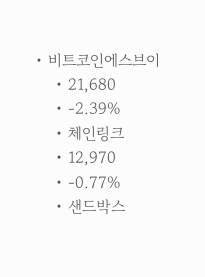• 비트코인에스브이
    • 21,680
    • -2.39%
    • 체인링크
    • 12,970
    • -0.77%
    • 샌드박스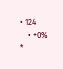• 124
    • +0%
*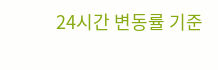24시간 변동률 기준